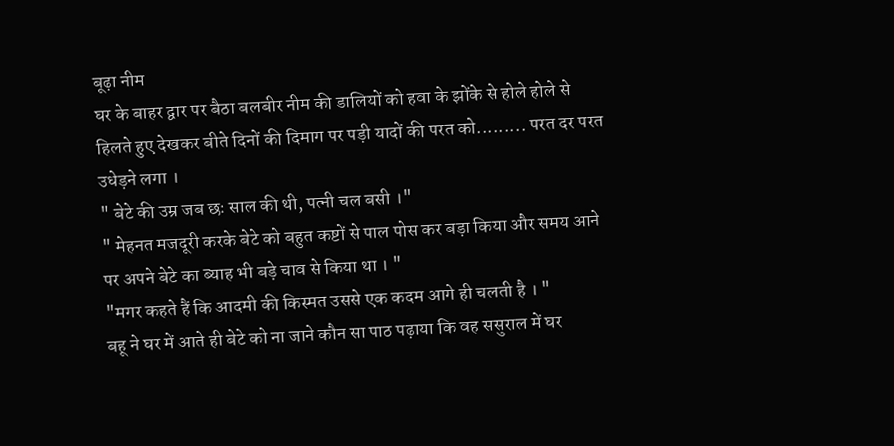बूढ़ा नीम
घर के बाहर द्वार पर बैठा बलबीर नीम की डालियों को हवा के झोंके से होले होले से हिलते हुए देखकर बीते दिनों की दिमाग पर पड़ी यादों की परत को......... परत दर परत उधेड़ने लगा ।
" बेटे की उम्र जब छः साल की थी, पत्नी चल बसी ।"
" मेहनत मजदूरी करके बेटे को बहुत कष्टों से पाल पोस कर बड़ा किया और समय आने पर अपने बेटे का ब्याह भी बड़े चाव से किया था । "
"मगर कहते हैं कि आदमी की किस्मत उससे एक कदम आगे ही चलती है । "
बहू ने घर में आते ही बेटे को ना जाने कौन सा पाठ पढ़ाया कि वह ससुराल में घर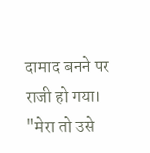दामाद बनने पर राजी हो गया।
"मेरा तो उसे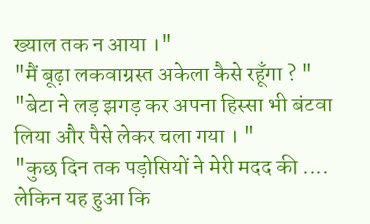ख्याल तक न आया ।"
"मैं बूढ़ा लकवाग्रस्त अकेला कैसे रहूँगा ? "
"बेटा ने लड़ झगड़ कर अपना हिस्सा भी बंटवा लिया और पैसे लेकर चला गया । "
"कुछ दिन तक पड़ोसियों ने मेरी मदद की .... लेकिन यह हुआ कि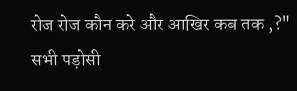रोज रोज कौन करे और आखिर कब तक ,?"
सभी पड़ोसी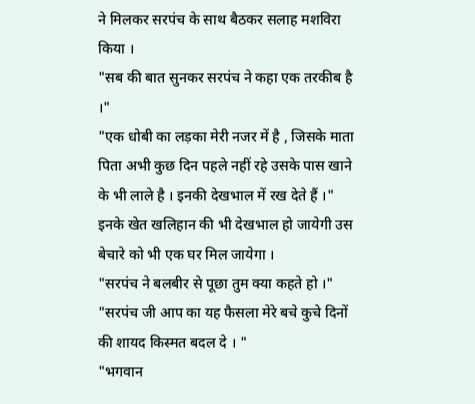ने मिलकर सरपंच के साथ बैठकर सलाह मशविरा किया ।
"सब की बात सुनकर सरपंच ने कहा एक तरकीब है ।"
"एक धोबी का लड़का मेरी नजर में है , जिसके माता पिता अभी कुछ दिन पहले नहीं रहे उसके पास खाने के भी लाले है । इनकी देखभाल में रख देते हैं ।"
इनके खेत खलिहान की भी देखभाल हो जायेगी उस बेचारे को भी एक घर मिल जायेगा ।
"सरपंच ने बलबीर से पूछा तुम क्या कहते हो ।"
"सरपंच जी आप का यह फैसला मेरे बचे कुचे दिनों की शायद किस्मत बदल दे । "
"भगवान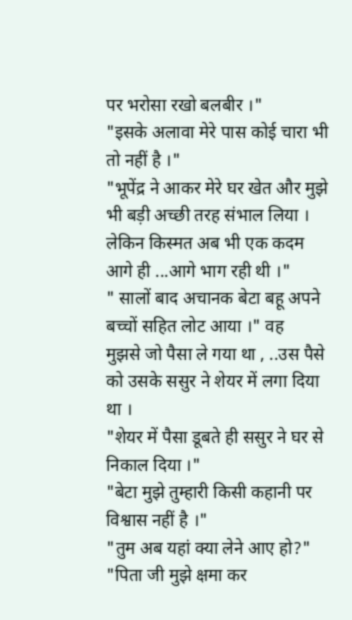पर भरोसा रखो बलबीर ।"
"इसके अलावा मेरे पास कोई चारा भी तो नहीं है ।"
"भूपेंद्र ने आकर मेरे घर खेत और मुझे भी बड़ी अच्छी तरह संभाल लिया । लेकिन किस्मत अब भी एक कदम आगे ही ...आगे भाग रही थी ।"
" सालों बाद अचानक बेटा बहू अपने बच्चों सहित लोट आया ।" वह
मुझसे जो पैसा ले गया था , ..उस पैसे को उसके ससुर ने शेयर में लगा दिया था ।
"शेयर में पैसा डूबते ही ससुर ने घर से निकाल दिया ।"
"बेटा मुझे तुम्हारी किसी कहानी पर विश्वास नहीं है ।"
"तुम अब यहां क्या लेने आए हो?"
"पिता जी मुझे क्षमा कर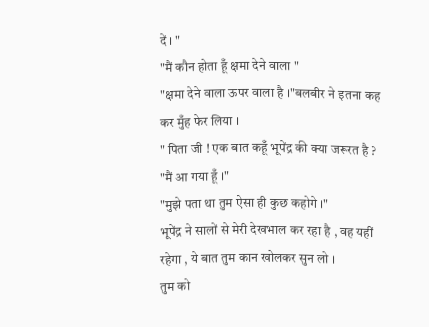दें । "
"मैं कौन होता हूँ क्षमा देने वाला "
"क्षमा देने वाला ऊपर वाला है ।"बलबीर ने इतना कह कर मुँह फेर लिया ।
" पिता जी ! एक बात कहूँ भूपेंद्र की क्या जरूरत है ?
"मैं आ गया हूँ ।"
"मुझे पता था तुम ऐसा ही कुछ कहोगे ।"
भूपेंद्र ने सालों से मेरी देखभाल कर रहा है , वह यहीं रहेगा , ये बात तुम कान खोलकर सुन लो ।
तुम को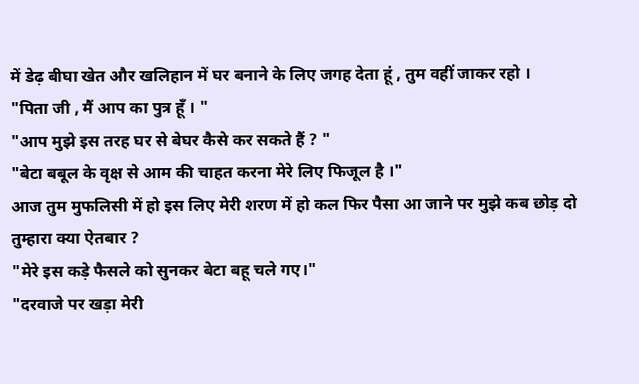में डेढ़ बीघा खेत और खलिहान में घर बनाने के लिए जगह देता हूं , तुम वहीं जाकर रहो ।
"पिता जी , मैं आप का पुत्र हूँ । "
"आप मुझे इस तरह घर से बेघर कैसे कर सकते हैं ? "
"बेटा बबूल के वृक्ष से आम की चाहत करना मेरे लिए फिजूल है ।"
आज तुम मुफलिसी में हो इस लिए मेरी शरण में हो कल फिर पैसा आ जाने पर मुझे कब छोड़ दो तुम्हारा क्या ऐतबार ?
"मेरे इस कड़े फैसले को सुनकर बेटा बहू चले गए।"
"दरवाजे पर खड़ा मेरी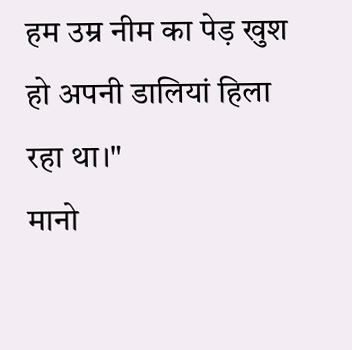हम उम्र नीम का पेड़ खुश हो अपनी डालियां हिला रहा था।"
मानो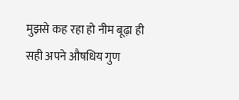मुझसे कह रहा हो नीम बूढ़ा ही सही अपने औषधिय गुण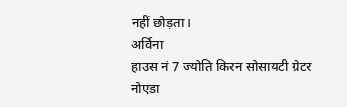नहीं छोड़ता।
अर्विना
हाउस नं 7 ज्योति किरन सोसायटी ग्रेटर नोएडा